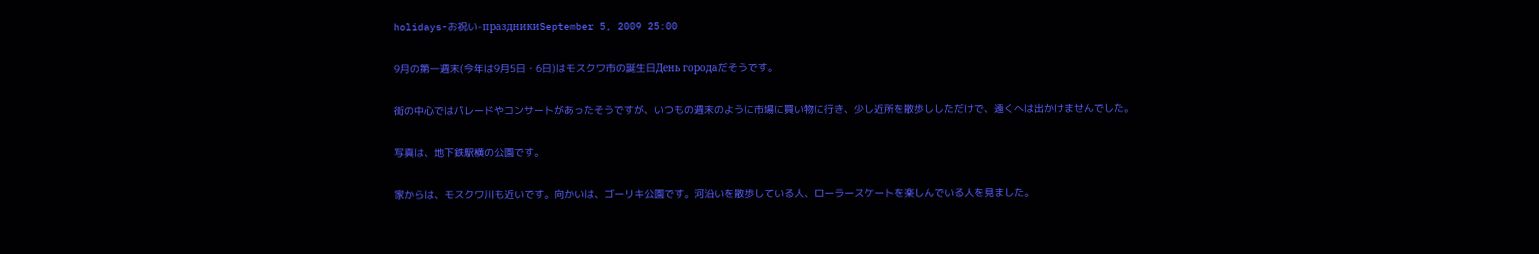holidays-お祝い-праздникиSeptember 5, 2009 25:00

9月の第一週末(今年は9月5日・6日)はモスクワ市の誕生日День городаだそうです。

街の中心ではパレードやコンサートがあったそうですが、いつもの週末のように市場に買い物に行き、少し近所を散歩ししただけで、遠くへは出かけませんでした。

写真は、地下鉄駅横の公園です。

家からは、モスクワ川も近いです。向かいは、ゴーリキ公園です。河沿いを散歩している人、ローラースケートを楽しんでいる人を見ました。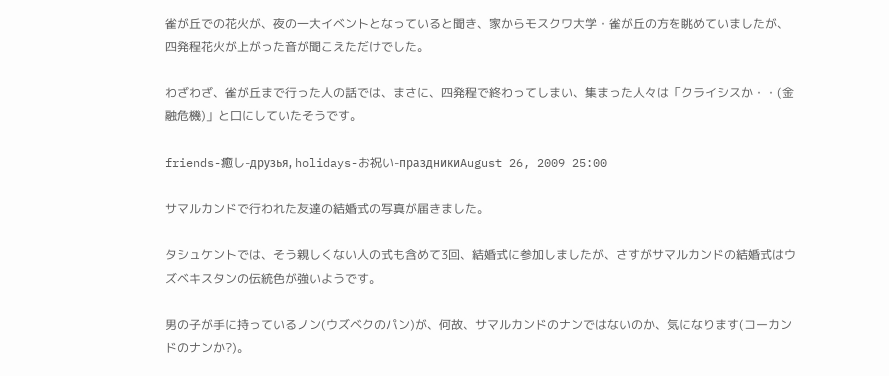雀が丘での花火が、夜の一大イベントとなっていると聞き、家からモスクワ大学・雀が丘の方を眺めていましたが、四発程花火が上がった音が聞こえただけでした。

わざわざ、雀が丘まで行った人の話では、まさに、四発程で終わってしまい、集まった人々は「クライシスか・・(金融危機)」と口にしていたそうです。

friends-癒し-друзья, holidays-お祝い-праздникиAugust 26, 2009 25:00

サマルカンドで行われた友達の結婚式の写真が届きました。

タシュケントでは、そう親しくない人の式も含めて3回、結婚式に参加しましたが、さすがサマルカンドの結婚式はウズベキスタンの伝統色が強いようです。

男の子が手に持っているノン(ウズベクのパン)が、何故、サマルカンドのナンではないのか、気になります(コーカンドのナンか?)。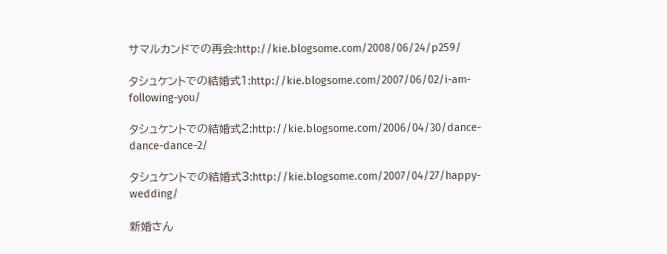サマルカンドでの再会:http://kie.blogsome.com/2008/06/24/p259/

タシュケントでの結婚式1:http://kie.blogsome.com/2007/06/02/i-am-following-you/

タシュケントでの結婚式2:http://kie.blogsome.com/2006/04/30/dance-dance-dance-2/

タシュケントでの結婚式3:http://kie.blogsome.com/2007/04/27/happy-wedding/

新婚さん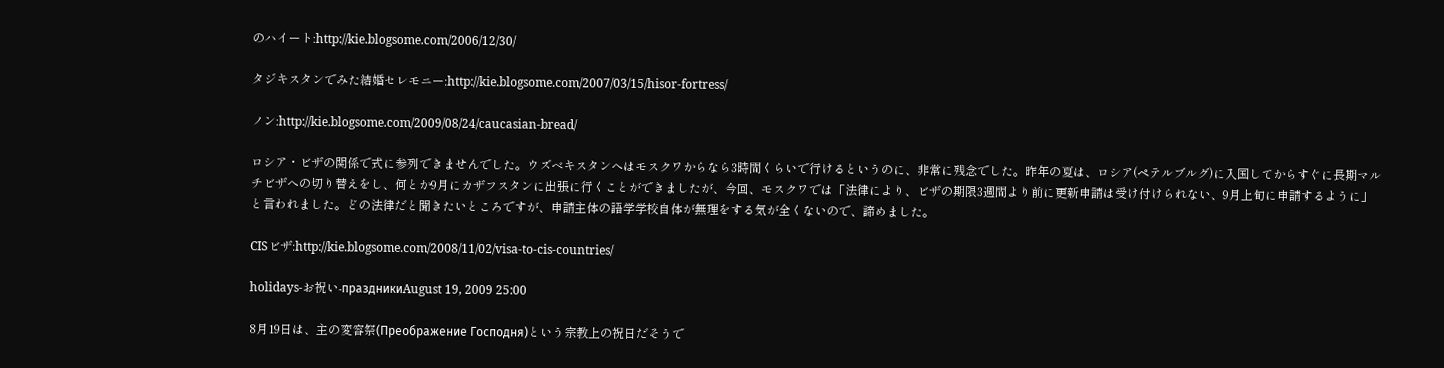のハイート:http://kie.blogsome.com/2006/12/30/

タジキスタンでみた結婚セレモニー:http://kie.blogsome.com/2007/03/15/hisor-fortress/

ノン:http://kie.blogsome.com/2009/08/24/caucasian-bread/

ロシア・ビザの関係で式に参列できませんでした。ウズベキスタンへはモスクワからなら3時間くらいで行けるというのに、非常に残念でした。昨年の夏は、ロシア(ペテルブルグ)に入国してからすぐに長期マルチビザへの切り替えをし、何とか9月にカザフスタンに出張に行くことができましたが、今回、モスクワでは「法律により、ビザの期限3週間より前に更新申請は受け付けられない、9月上旬に申請するように」と言われました。どの法律だと聞きたいところですが、申請主体の語学学校自体が無理をする気が全くないので、諦めました。

CISビザ:http://kie.blogsome.com/2008/11/02/visa-to-cis-countries/

holidays-お祝い-праздникиAugust 19, 2009 25:00

8月19日は、主の変容祭(Преображение Господня)という宗教上の祝日だそうで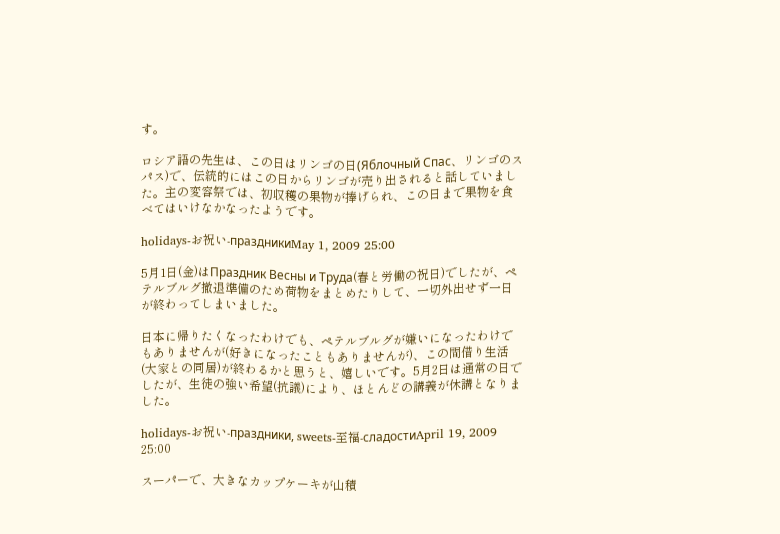す。

ロシア語の先生は、この日はリンゴの日(Яблочный Спас、リンゴのスパス)で、伝統的にはこの日からリンゴが売り出されると話していました。主の変容祭では、初収穫の果物が捧げられ、この日まで果物を食べてはいけなかなったようです。

holidays-お祝い-праздникиMay 1, 2009 25:00

5月1日(金)はПраздник Весны и Труда(春と労働の祝日)でしたが、ペテルブルグ撤退準備のため荷物をまとめたりして、一切外出せず一日が終わってしまいました。

日本に帰りたくなったわけでも、ペテルブルグが嫌いになったわけでもありませんが(好きになったこともありませんが)、この間借り生活(大家との同居)が終わるかと思うと、嬉しいです。5月2日は通常の日でしたが、生徒の強い希望(抗議)により、ほとんどの講義が休講となりました。

holidays-お祝い-праздники, sweets-至福-сладостиApril 19, 2009 25:00

スーパーで、大きなカップケーキが山積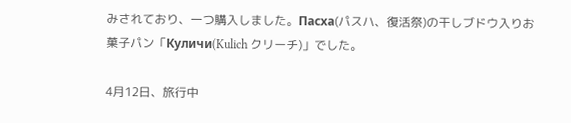みされており、一つ購入しました。Пасха(パスハ、復活祭)の干しブドウ入りお菓子パン「Куличи(Kulich クリーチ)」でした。

4月12日、旅行中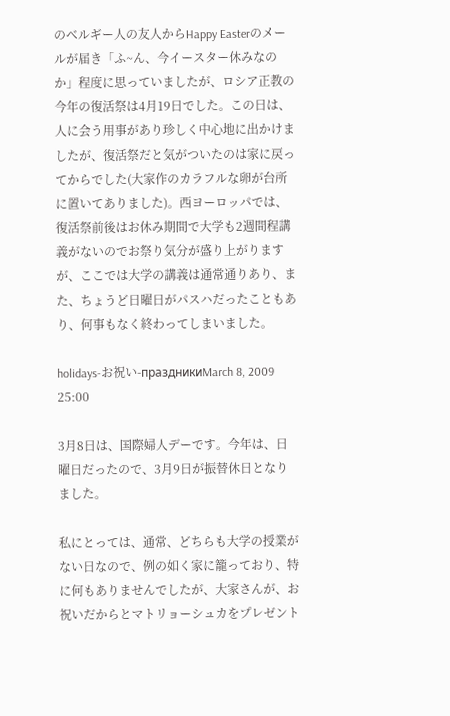のベルギー人の友人からHappy Easterのメールが届き「ふ~ん、今イースター休みなのか」程度に思っていましたが、ロシア正教の今年の復活祭は4月19日でした。この日は、人に会う用事があり珍しく中心地に出かけましたが、復活祭だと気がついたのは家に戻ってからでした(大家作のカラフルな卵が台所に置いてありました)。西ヨーロッパでは、復活祭前後はお休み期間で大学も2週間程講義がないのでお祭り気分が盛り上がりますが、ここでは大学の講義は通常通りあり、また、ちょうど日曜日がパスハだったこともあり、何事もなく終わってしまいました。

holidays-お祝い-праздникиMarch 8, 2009 25:00

3月8日は、国際婦人デーです。今年は、日曜日だったので、3月9日が振替休日となりました。

私にとっては、通常、どちらも大学の授業がない日なので、例の如く家に籠っており、特に何もありませんでしたが、大家さんが、お祝いだからとマトリョーシュカをプレゼント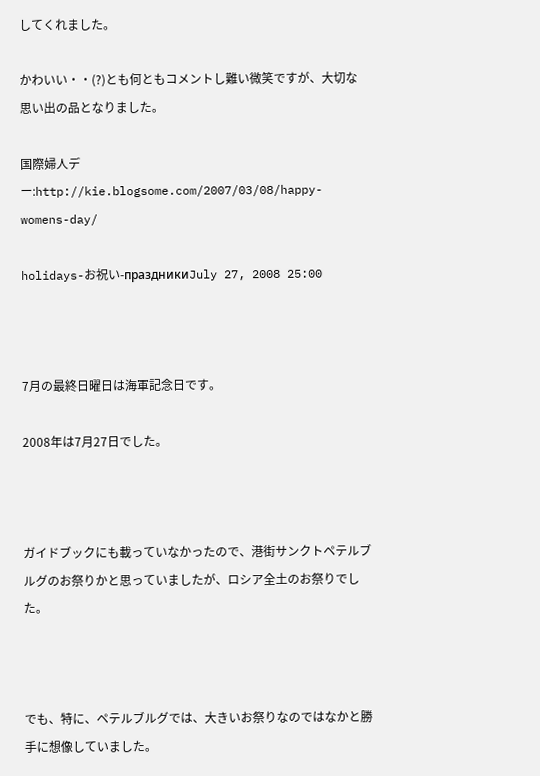してくれました。

かわいい・・(?)とも何ともコメントし難い微笑ですが、大切な思い出の品となりました。

国際婦人デー:http://kie.blogsome.com/2007/03/08/happy-womens-day/

holidays-お祝い-праздникиJuly 27, 2008 25:00



7月の最終日曜日は海軍記念日です。

2008年は7月27日でした。



ガイドブックにも載っていなかったので、港街サンクトペテルブルグのお祭りかと思っていましたが、ロシア全土のお祭りでした。



でも、特に、ペテルブルグでは、大きいお祭りなのではなかと勝手に想像していました。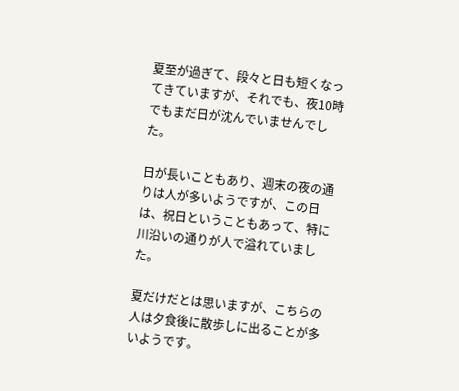夏至が過ぎて、段々と日も短くなってきていますが、それでも、夜10時でもまだ日が沈んでいませんでした。

日が長いこともあり、週末の夜の通りは人が多いようですが、この日は、祝日ということもあって、特に川沿いの通りが人で溢れていました。

夏だけだとは思いますが、こちらの人は夕食後に散歩しに出ることが多いようです。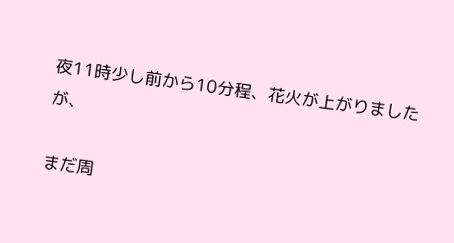夜11時少し前から10分程、花火が上がりましたが、

まだ周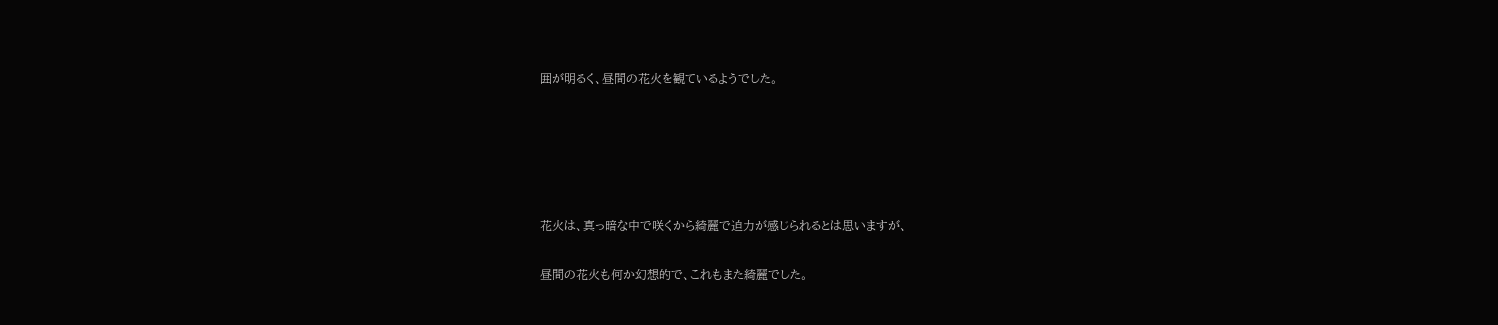囲が明るく、昼間の花火を観ているようでした。





花火は、真っ暗な中で咲くから綺麗で迫力が感じられるとは思いますが、

昼間の花火も何か幻想的で、これもまた綺麗でした。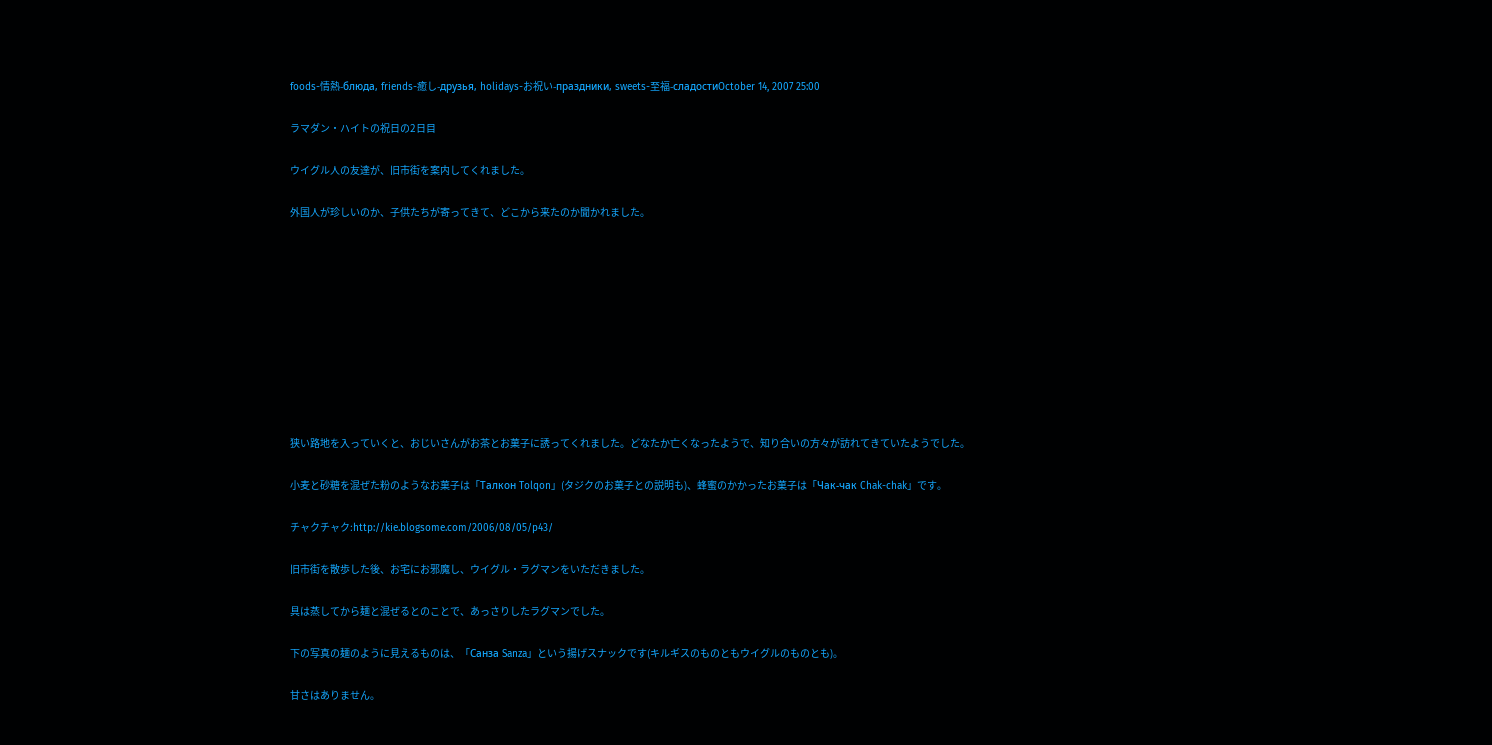foods-情熱-блюда, friends-癒し-друзья, holidays-お祝い-праздники, sweets-至福-сладостиOctober 14, 2007 25:00

ラマダン・ハイトの祝日の2日目

ウイグル人の友達が、旧市街を案内してくれました。

外国人が珍しいのか、子供たちが寄ってきて、どこから来たのか聞かれました。










狭い路地を入っていくと、おじいさんがお茶とお菓子に誘ってくれました。どなたか亡くなったようで、知り合いの方々が訪れてきていたようでした。

小麦と砂糖を混ぜた粉のようなお菓子は「Талкон Tolqon」(タジクのお菓子との説明も)、蜂蜜のかかったお菓子は「Чак-чак Chak-chak」です。

チャクチャク:http://kie.blogsome.com/2006/08/05/p43/

旧市街を散歩した後、お宅にお邪魔し、ウイグル・ラグマンをいただきました。

具は蒸してから麺と混ぜるとのことで、あっさりしたラグマンでした。

下の写真の麺のように見えるものは、「Санза Sanza」という揚げスナックです(キルギスのものともウイグルのものとも)。

甘さはありません。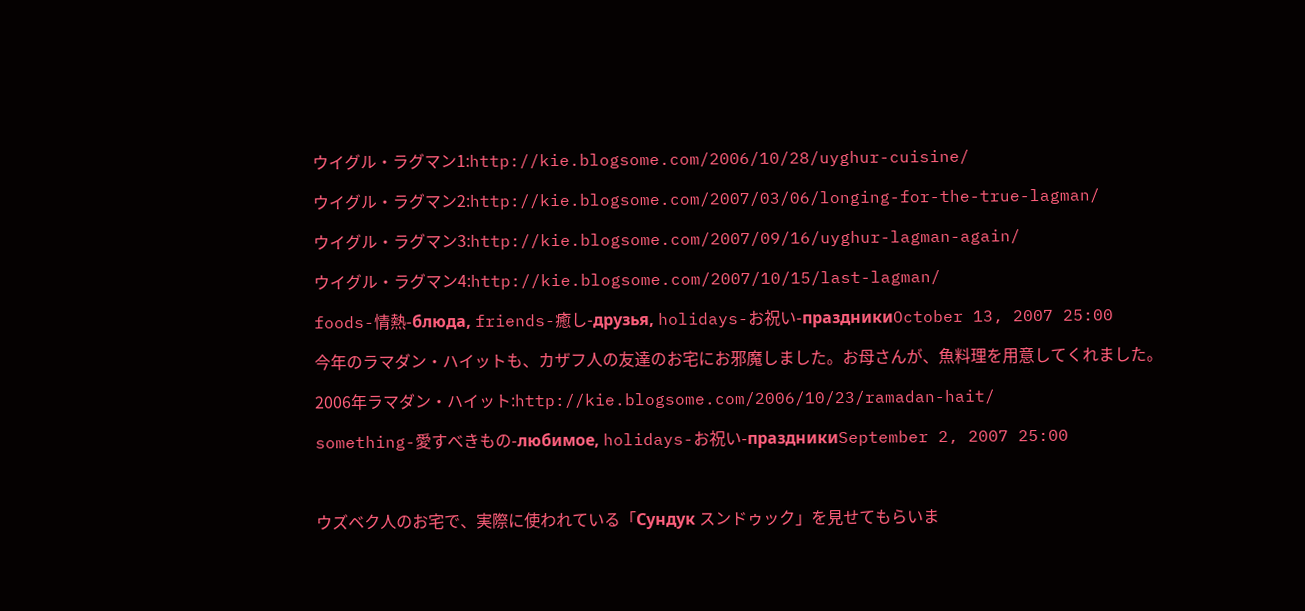ウイグル・ラグマン1:http://kie.blogsome.com/2006/10/28/uyghur-cuisine/

ウイグル・ラグマン2:http://kie.blogsome.com/2007/03/06/longing-for-the-true-lagman/

ウイグル・ラグマン3:http://kie.blogsome.com/2007/09/16/uyghur-lagman-again/

ウイグル・ラグマン4:http://kie.blogsome.com/2007/10/15/last-lagman/

foods-情熱-блюда, friends-癒し-друзья, holidays-お祝い-праздникиOctober 13, 2007 25:00

今年のラマダン・ハイットも、カザフ人の友達のお宅にお邪魔しました。お母さんが、魚料理を用意してくれました。

2006年ラマダン・ハイット:http://kie.blogsome.com/2006/10/23/ramadan-hait/

something-愛すべきもの-любимое, holidays-お祝い-праздникиSeptember 2, 2007 25:00



ウズベク人のお宅で、実際に使われている「Сундук スンドゥック」を見せてもらいま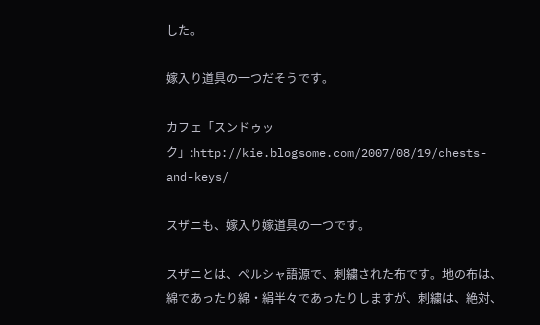した。

嫁入り道具の一つだそうです。

カフェ「スンドゥック」:http://kie.blogsome.com/2007/08/19/chests-and-keys/

スザニも、嫁入り嫁道具の一つです。

スザニとは、ペルシャ語源で、刺繍された布です。地の布は、綿であったり綿・絹半々であったりしますが、刺繍は、絶対、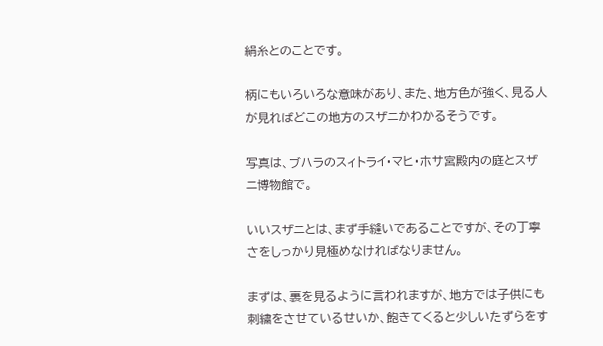絹糸とのことです。

柄にもいろいろな意味があり、また、地方色が強く、見る人が見ればどこの地方のスザニかわかるそうです。

写真は、ブハラのスィトライ・マヒ・ホサ宮殿内の庭とスザニ博物館で。

いいスザニとは、まず手縫いであることですが、その丁寧さをしっかり見極めなければなりません。

まずは、裏を見るように言われますが、地方では子供にも刺繍をさせているせいか、飽きてくると少しいたずらをす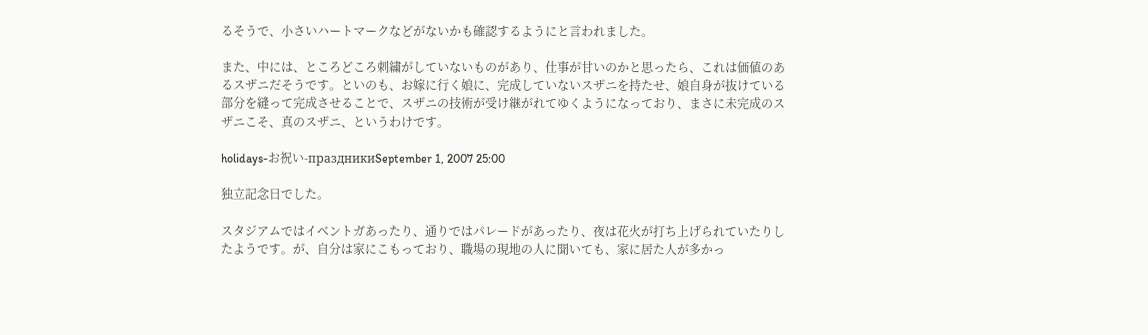るそうで、小さいハートマークなどがないかも確認するようにと言われました。

また、中には、ところどころ刺繍がしていないものがあり、仕事が甘いのかと思ったら、これは価値のあるスザニだそうです。といのも、お嫁に行く娘に、完成していないスザニを持たせ、娘自身が抜けている部分を縫って完成させることで、スザニの技術が受け継がれてゆくようになっており、まさに未完成のスザニこそ、真のスザニ、というわけです。

holidays-お祝い-праздникиSeptember 1, 2007 25:00

独立記念日でした。

スタジアムではイベントガあったり、通りではパレードがあったり、夜は花火が打ち上げられていたりしたようです。が、自分は家にこもっており、職場の現地の人に聞いても、家に居た人が多かっ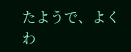たようで、よくわ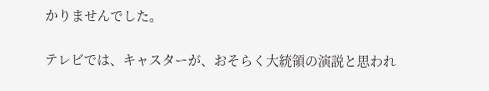かりませんでした。

テレビでは、キャスターが、おそらく大統領の演説と思われ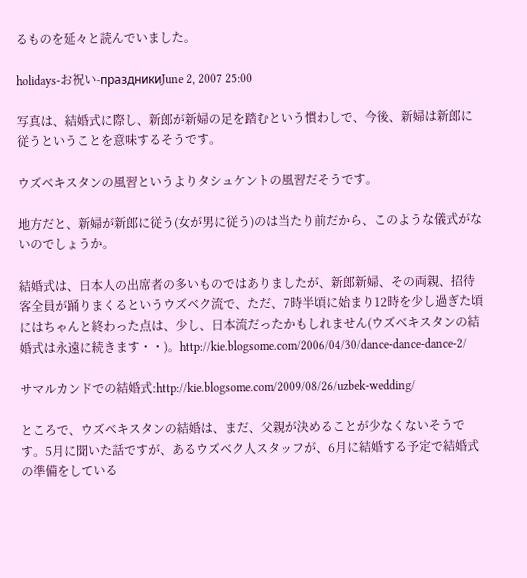るものを延々と読んでいました。

holidays-お祝い-праздникиJune 2, 2007 25:00

写真は、結婚式に際し、新郎が新婦の足を踏むという慣わしで、今後、新婦は新郎に従うということを意味するそうです。

ウズベキスタンの風習というよりタシュケントの風習だそうです。

地方だと、新婦が新郎に従う(女が男に従う)のは当たり前だから、このような儀式がないのでしょうか。

結婚式は、日本人の出席者の多いものではありましたが、新郎新婦、その両親、招待客全員が踊りまくるというウズベク流で、ただ、7時半頃に始まり12時を少し過ぎた頃にはちゃんと終わった点は、少し、日本流だったかもしれません(ウズベキスタンの結婚式は永遠に続きます・・)。http://kie.blogsome.com/2006/04/30/dance-dance-dance-2/

サマルカンドでの結婚式:http://kie.blogsome.com/2009/08/26/uzbek-wedding/

ところで、ウズベキスタンの結婚は、まだ、父親が決めることが少なくないそうです。5月に聞いた話ですが、あるウズベク人スタッフが、6月に結婚する予定で結婚式の準備をしている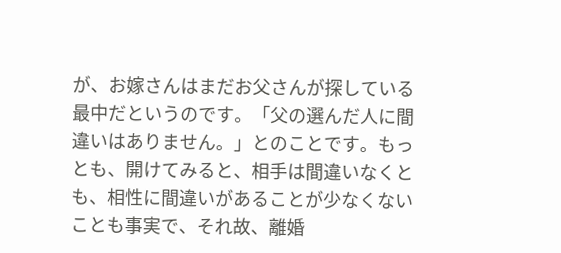が、お嫁さんはまだお父さんが探している最中だというのです。「父の選んだ人に間違いはありません。」とのことです。もっとも、開けてみると、相手は間違いなくとも、相性に間違いがあることが少なくないことも事実で、それ故、離婚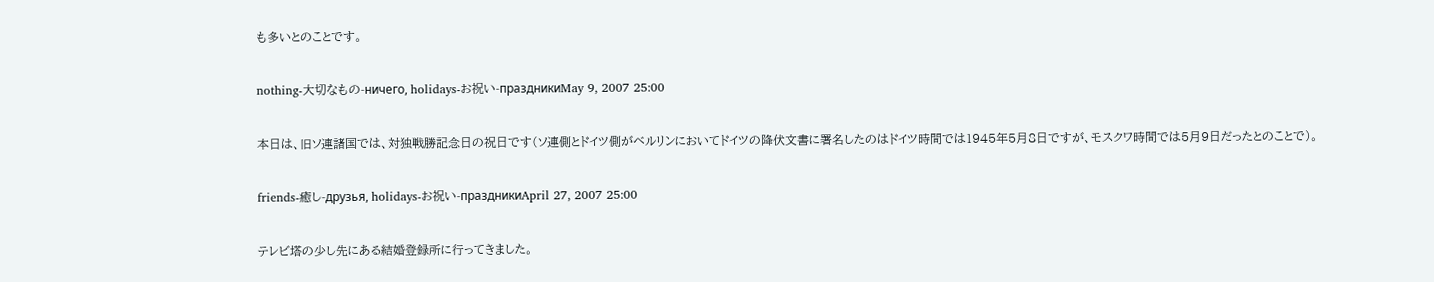も多いとのことです。

nothing-大切なもの-ничего, holidays-お祝い-праздникиMay 9, 2007 25:00

本日は、旧ソ連諸国では、対独戦勝記念日の祝日です(ソ連側とドイツ側がベルリンにおいてドイツの降伏文書に署名したのはドイツ時間では1945年5月8日ですが、モスクワ時間では5月9日だったとのことで)。

friends-癒し-друзья, holidays-お祝い-праздникиApril 27, 2007 25:00

テレビ塔の少し先にある結婚登録所に行ってきました。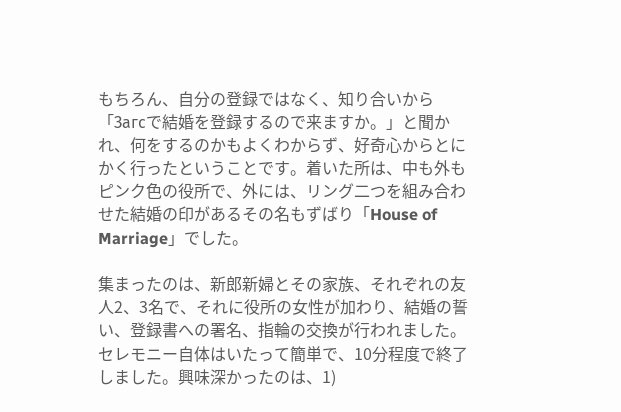もちろん、自分の登録ではなく、知り合いから「Загсで結婚を登録するので来ますか。」と聞かれ、何をするのかもよくわからず、好奇心からとにかく行ったということです。着いた所は、中も外もピンク色の役所で、外には、リング二つを組み合わせた結婚の印があるその名もずばり「House of Marriage」でした。

集まったのは、新郎新婦とその家族、それぞれの友人2、3名で、それに役所の女性が加わり、結婚の誓い、登録書への署名、指輪の交換が行われました。セレモニー自体はいたって簡単で、10分程度で終了しました。興味深かったのは、1)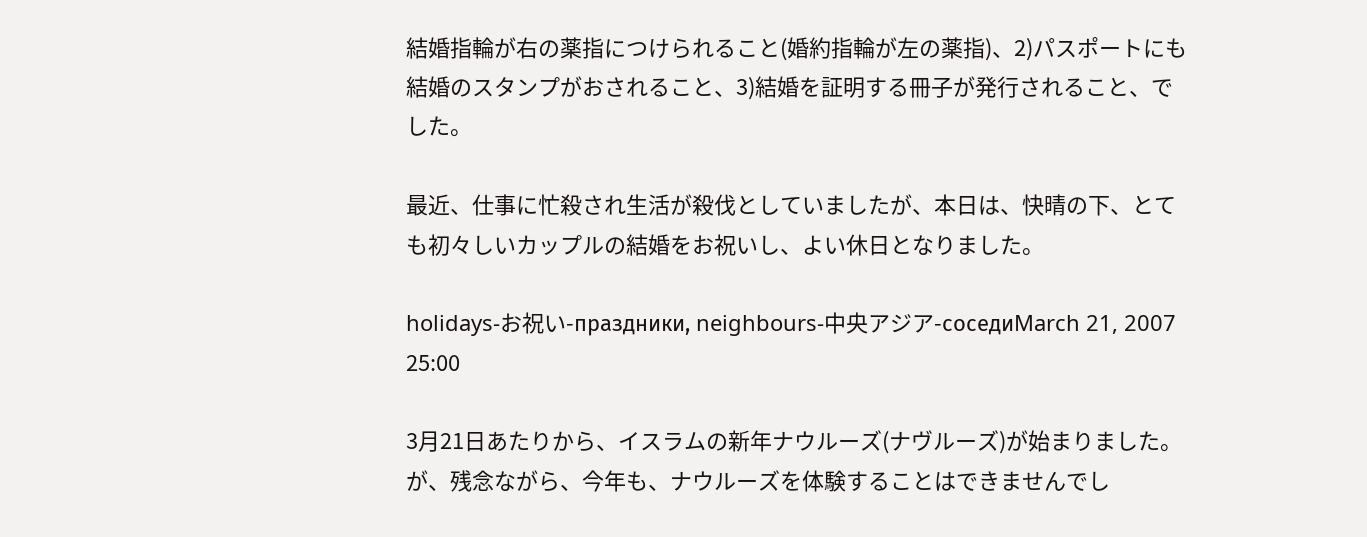結婚指輪が右の薬指につけられること(婚約指輪が左の薬指)、2)パスポートにも結婚のスタンプがおされること、3)結婚を証明する冊子が発行されること、でした。

最近、仕事に忙殺され生活が殺伐としていましたが、本日は、快晴の下、とても初々しいカップルの結婚をお祝いし、よい休日となりました。

holidays-お祝い-праздники, neighbours-中央アジア-соседиMarch 21, 2007 25:00

3月21日あたりから、イスラムの新年ナウルーズ(ナヴルーズ)が始まりました。が、残念ながら、今年も、ナウルーズを体験することはできませんでし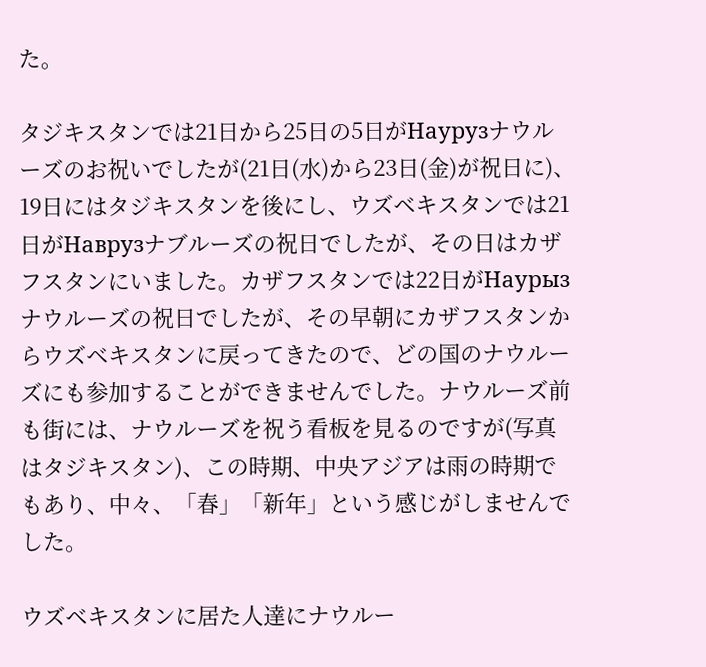た。

タジキスタンでは21日から25日の5日がНаурузナウルーズのお祝いでしたが(21日(水)から23日(金)が祝日に)、19日にはタジキスタンを後にし、ウズベキスタンでは21日がНаврузナブルーズの祝日でしたが、その日はカザフスタンにいました。カザフスタンでは22日がНаурызナウルーズの祝日でしたが、その早朝にカザフスタンからウズベキスタンに戻ってきたので、どの国のナウルーズにも参加することができませんでした。ナウルーズ前も街には、ナウルーズを祝う看板を見るのですが(写真はタジキスタン)、この時期、中央アジアは雨の時期でもあり、中々、「春」「新年」という感じがしませんでした。

ウズベキスタンに居た人達にナウルー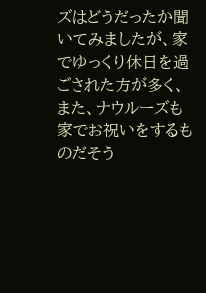ズはどうだったか聞いてみましたが、家でゆっくり休日を過ごされた方が多く、また、ナウルーズも家でお祝いをするものだそう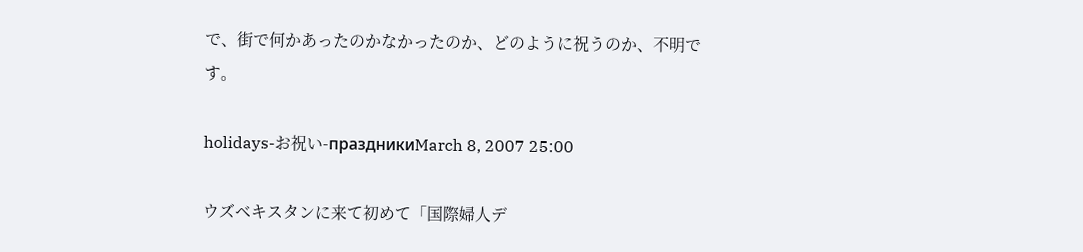で、街で何かあったのかなかったのか、どのように祝うのか、不明です。

holidays-お祝い-праздникиMarch 8, 2007 25:00

ウズベキスタンに来て初めて「国際婦人デ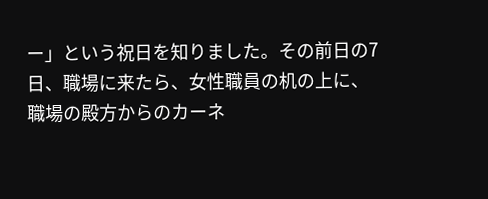ー」という祝日を知りました。その前日の7日、職場に来たら、女性職員の机の上に、職場の殿方からのカーネ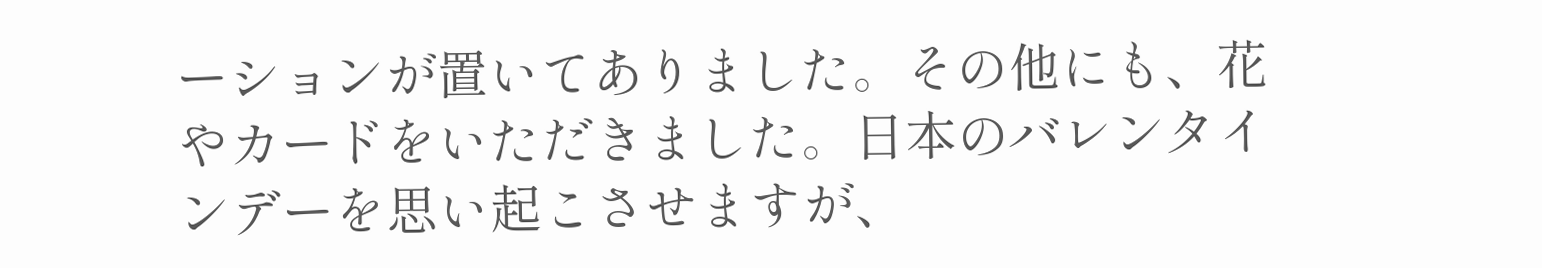ーションが置いてありました。その他にも、花やカードをいただきました。日本のバレンタインデーを思い起こさせますが、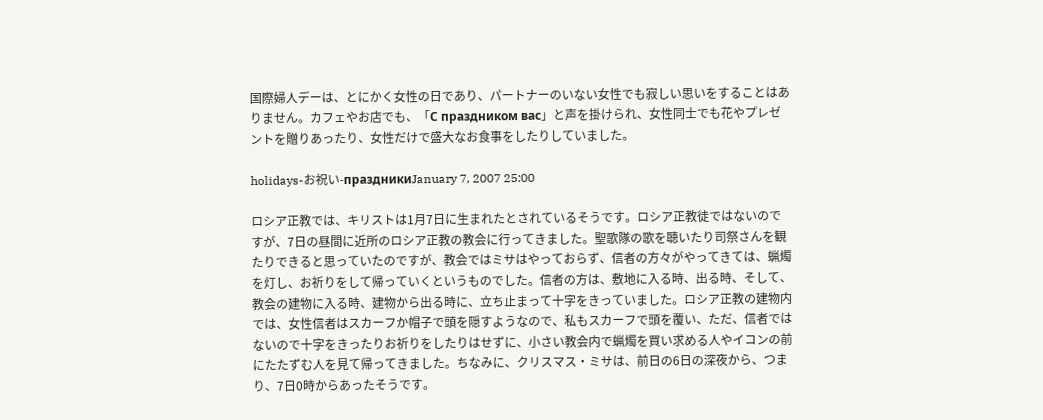国際婦人デーは、とにかく女性の日であり、パートナーのいない女性でも寂しい思いをすることはありません。カフェやお店でも、「С праздником вас」と声を掛けられ、女性同士でも花やプレゼントを贈りあったり、女性だけで盛大なお食事をしたりしていました。

holidays-お祝い-праздникиJanuary 7, 2007 25:00

ロシア正教では、キリストは1月7日に生まれたとされているそうです。ロシア正教徒ではないのですが、7日の昼間に近所のロシア正教の教会に行ってきました。聖歌隊の歌を聴いたり司祭さんを観たりできると思っていたのですが、教会ではミサはやっておらず、信者の方々がやってきては、蝋燭を灯し、お祈りをして帰っていくというものでした。信者の方は、敷地に入る時、出る時、そして、教会の建物に入る時、建物から出る時に、立ち止まって十字をきっていました。ロシア正教の建物内では、女性信者はスカーフか帽子で頭を隠すようなので、私もスカーフで頭を覆い、ただ、信者ではないので十字をきったりお祈りをしたりはせずに、小さい教会内で蝋燭を買い求める人やイコンの前にたたずむ人を見て帰ってきました。ちなみに、クリスマス・ミサは、前日の6日の深夜から、つまり、7日0時からあったそうです。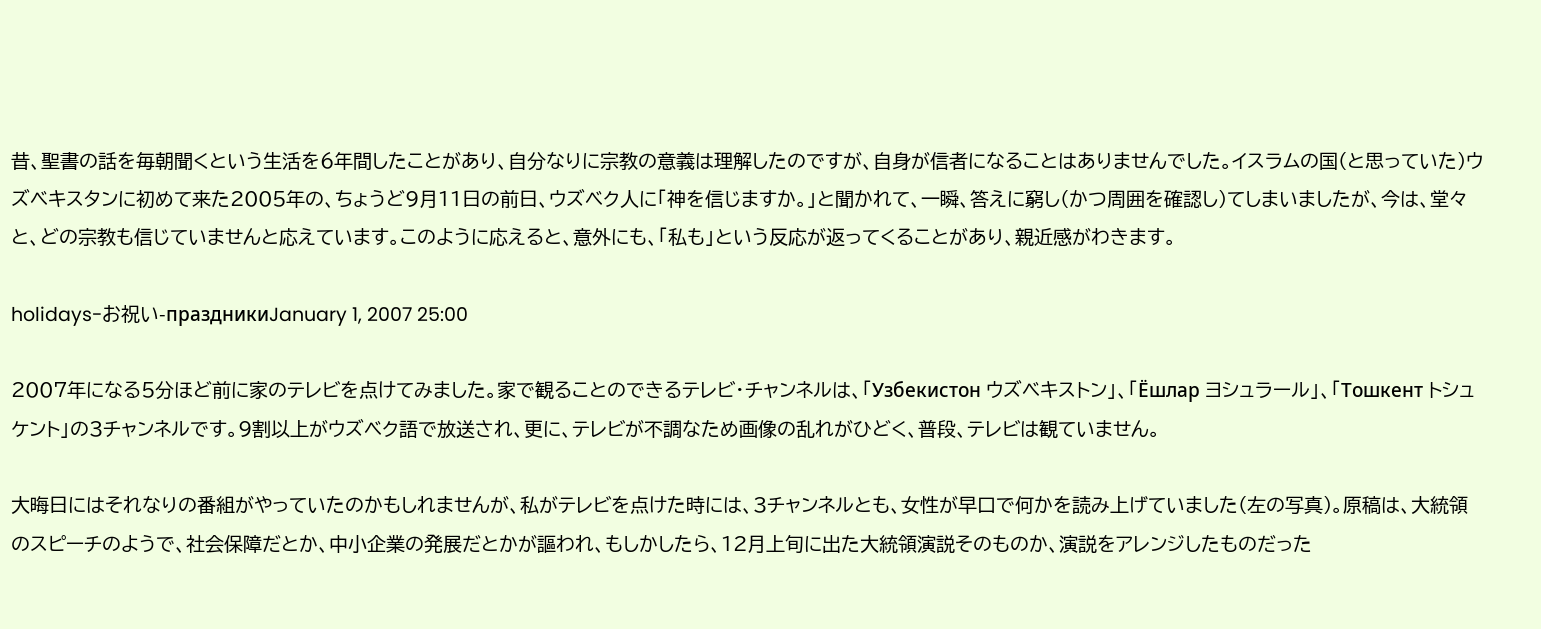昔、聖書の話を毎朝聞くという生活を6年間したことがあり、自分なりに宗教の意義は理解したのですが、自身が信者になることはありませんでした。イスラムの国(と思っていた)ウズベキスタンに初めて来た2005年の、ちょうど9月11日の前日、ウズベク人に「神を信じますか。」と聞かれて、一瞬、答えに窮し(かつ周囲を確認し)てしまいましたが、今は、堂々と、どの宗教も信じていませんと応えています。このように応えると、意外にも、「私も」という反応が返ってくることがあり、親近感がわきます。

holidays-お祝い-праздникиJanuary 1, 2007 25:00

2007年になる5分ほど前に家のテレビを点けてみました。家で観ることのできるテレビ・チャンネルは、「Узбекистон ウズベキストン」、「Ёшлар ヨシュラール」、「Тошкент トシュケント」の3チャンネルです。9割以上がウズベク語で放送され、更に、テレビが不調なため画像の乱れがひどく、普段、テレビは観ていません。

大晦日にはそれなりの番組がやっていたのかもしれませんが、私がテレビを点けた時には、3チャンネルとも、女性が早口で何かを読み上げていました(左の写真)。原稿は、大統領のスピーチのようで、社会保障だとか、中小企業の発展だとかが謳われ、もしかしたら、12月上旬に出た大統領演説そのものか、演説をアレンジしたものだった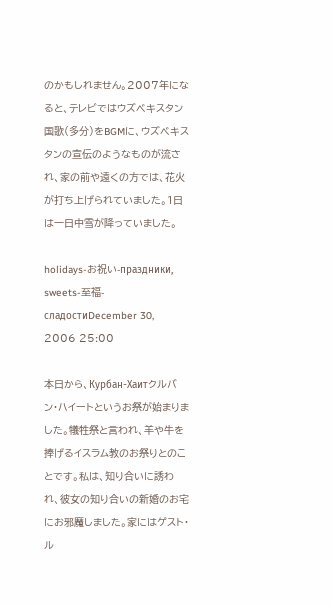のかもしれません。2007年になると、テレビではウズベキスタン国歌(多分)をBGMに、ウズベキスタンの宣伝のようなものが流され、家の前や遠くの方では、花火が打ち上げられていました。1日は一日中雪が降っていました。

holidays-お祝い-праздники, sweets-至福-сладостиDecember 30, 2006 25:00

本日から、Курбан-Хаитクルバン・ハイートというお祭が始まりました。犠牲祭と言われ、羊や牛を捧げるイスラム教のお祭りとのことです。私は、知り合いに誘われ、彼女の知り合いの新婚のお宅にお邪魔しました。家にはゲスト・ル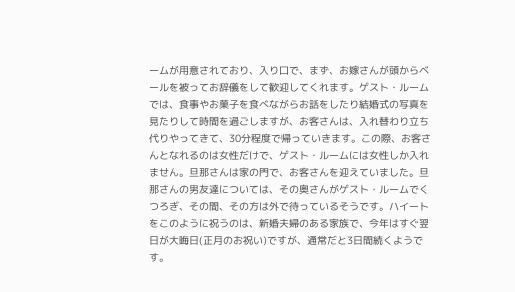ームが用意されており、入り口で、まず、お嫁さんが頭からベールを被ってお辞儀をして歓迎してくれます。ゲスト・ルームでは、食事やお菓子を食べながらお話をしたり結婚式の写真を見たりして時間を過ごしますが、お客さんは、入れ替わり立ち代りやってきて、30分程度で帰っていきます。この際、お客さんとなれるのは女性だけで、ゲスト・ルームには女性しか入れません。旦那さんは家の門で、お客さんを迎えていました。旦那さんの男友達については、その奥さんがゲスト・ルームでくつろぎ、その間、その方は外で待っているそうです。ハイートをこのように祝うのは、新婚夫婦のある家族で、今年はすぐ翌日が大晦日(正月のお祝い)ですが、通常だと3日間続くようです。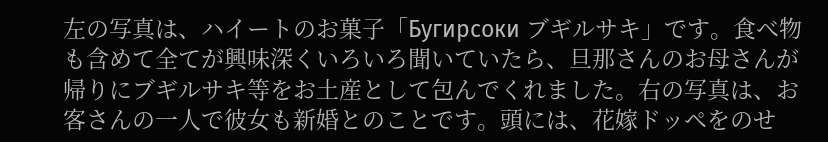左の写真は、ハイートのお菓子「Бугирсоки ブギルサキ」です。食べ物も含めて全てが興味深くいろいろ聞いていたら、旦那さんのお母さんが帰りにブギルサキ等をお土産として包んでくれました。右の写真は、お客さんの一人で彼女も新婚とのことです。頭には、花嫁ドッペをのせ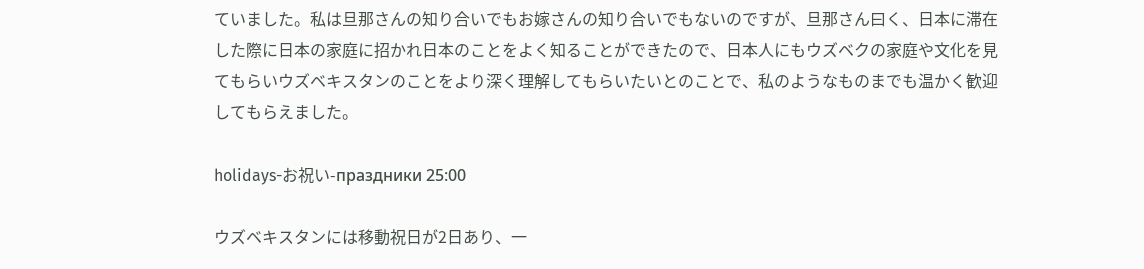ていました。私は旦那さんの知り合いでもお嫁さんの知り合いでもないのですが、旦那さん曰く、日本に滞在した際に日本の家庭に招かれ日本のことをよく知ることができたので、日本人にもウズベクの家庭や文化を見てもらいウズベキスタンのことをより深く理解してもらいたいとのことで、私のようなものまでも温かく歓迎してもらえました。

holidays-お祝い-праздники 25:00

ウズベキスタンには移動祝日が2日あり、一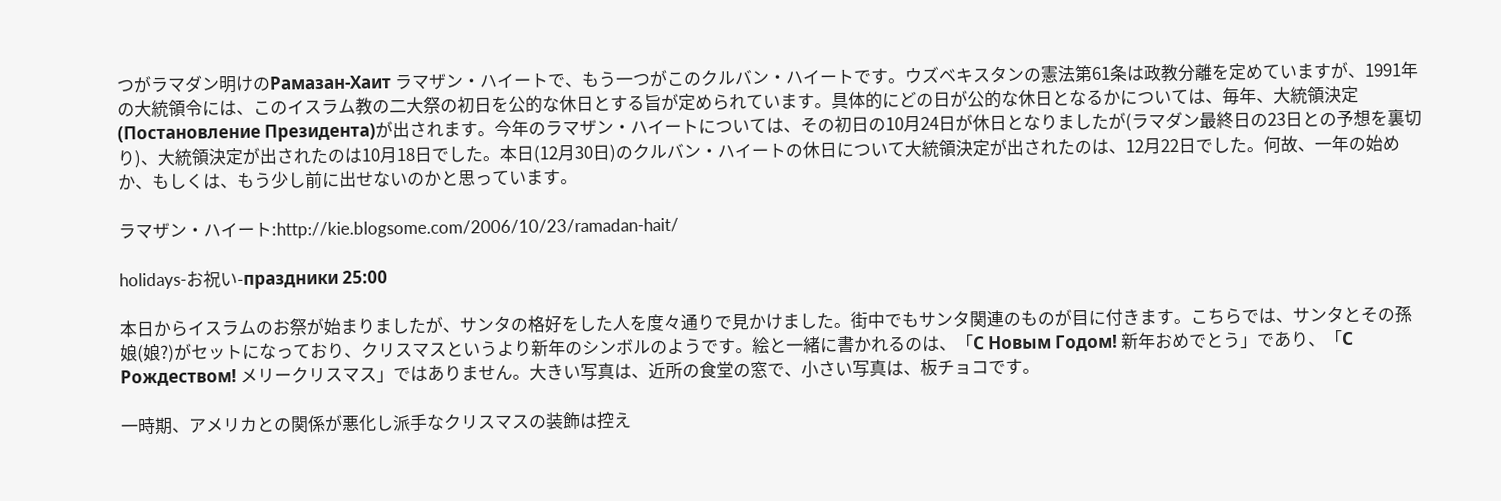つがラマダン明けのРамазан-Хаит ラマザン・ハイートで、もう一つがこのクルバン・ハイートです。ウズベキスタンの憲法第61条は政教分離を定めていますが、1991年の大統領令には、このイスラム教の二大祭の初日を公的な休日とする旨が定められています。具体的にどの日が公的な休日となるかについては、毎年、大統領決定(Постановление Президента)が出されます。今年のラマザン・ハイートについては、その初日の10月24日が休日となりましたが(ラマダン最終日の23日との予想を裏切り)、大統領決定が出されたのは10月18日でした。本日(12月30日)のクルバン・ハイートの休日について大統領決定が出されたのは、12月22日でした。何故、一年の始めか、もしくは、もう少し前に出せないのかと思っています。

ラマザン・ハイート:http://kie.blogsome.com/2006/10/23/ramadan-hait/

holidays-お祝い-праздники 25:00

本日からイスラムのお祭が始まりましたが、サンタの格好をした人を度々通りで見かけました。街中でもサンタ関連のものが目に付きます。こちらでは、サンタとその孫娘(娘?)がセットになっており、クリスマスというより新年のシンボルのようです。絵と一緒に書かれるのは、「С Новым Годом! 新年おめでとう」であり、「С Рождеством! メリークリスマス」ではありません。大きい写真は、近所の食堂の窓で、小さい写真は、板チョコです。

一時期、アメリカとの関係が悪化し派手なクリスマスの装飾は控え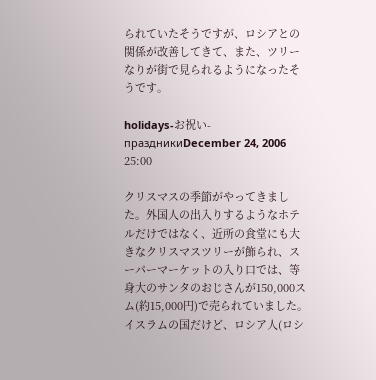られていたそうですが、ロシアとの関係が改善してきて、また、ツリーなりが街で見られるようになったそうです。

holidays-お祝い-праздникиDecember 24, 2006 25:00

クリスマスの季節がやってきました。外国人の出入りするようなホテルだけではなく、近所の食堂にも大きなクリスマスツリーが飾られ、スーパーマーケットの入り口では、等身大のサンタのおじさんが150,000スム(約15,000円)で売られていました。イスラムの国だけど、ロシア人(ロシ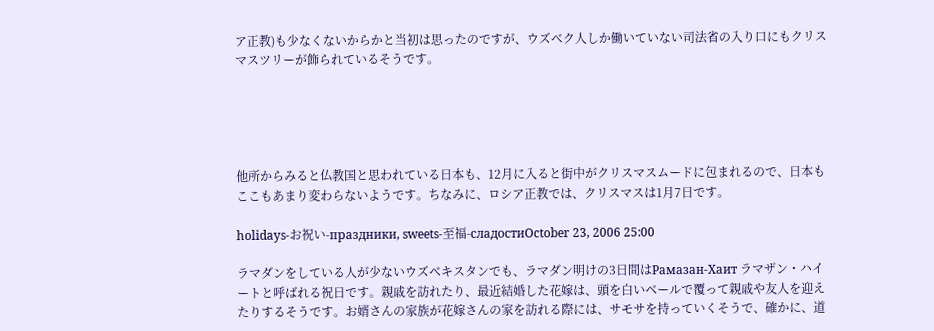ア正教)も少なくないからかと当初は思ったのですが、ウズベク人しか働いていない司法省の入り口にもクリスマスツリーが飾られているそうです。





他所からみると仏教国と思われている日本も、12月に入ると街中がクリスマスムードに包まれるので、日本もここもあまり変わらないようです。ちなみに、ロシア正教では、クリスマスは1月7日です。

holidays-お祝い-праздники, sweets-至福-сладостиOctober 23, 2006 25:00

ラマダンをしている人が少ないウズベキスタンでも、ラマダン明けの3日間はРамазан-Хаит ラマザン・ハイートと呼ばれる祝日です。親戚を訪れたり、最近結婚した花嫁は、頭を白いベールで覆って親戚や友人を迎えたりするそうです。お婿さんの家族が花嫁さんの家を訪れる際には、サモサを持っていくそうで、確かに、道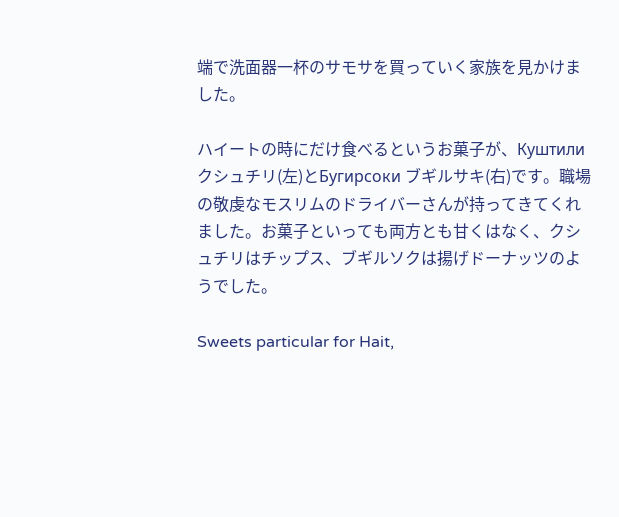端で洗面器一杯のサモサを買っていく家族を見かけました。

ハイートの時にだけ食べるというお菓子が、Куштили クシュチリ(左)とБугирсоки ブギルサキ(右)です。職場の敬虔なモスリムのドライバーさんが持ってきてくれました。お菓子といっても両方とも甘くはなく、クシュチリはチップス、ブギルソクは揚げドーナッツのようでした。

Sweets particular for Hait,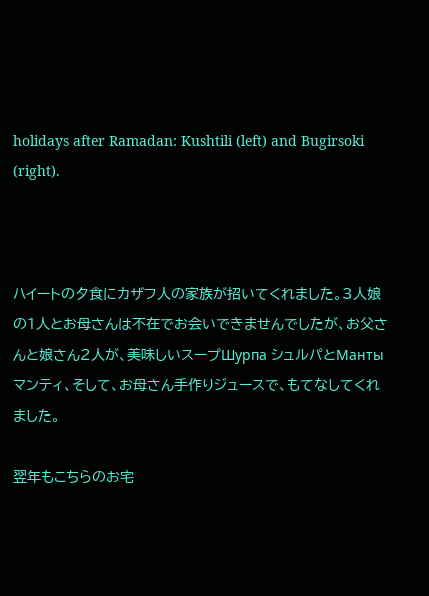holidays after Ramadan: Kushtili (left) and Bugirsoki (right).



ハイートの夕食にカザフ人の家族が招いてくれました。3人娘の1人とお母さんは不在でお会いできませんでしたが、お父さんと娘さん2人が、美味しいスープШурпа シュルパとМанты マンティ、そして、お母さん手作りジュースで、もてなしてくれました。

翌年もこちらのお宅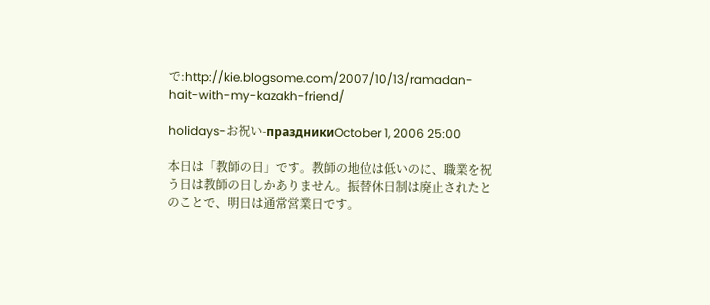で:http://kie.blogsome.com/2007/10/13/ramadan-hait-with-my-kazakh-friend/

holidays-お祝い-праздникиOctober 1, 2006 25:00

本日は「教師の日」です。教師の地位は低いのに、職業を祝う日は教師の日しかありません。振替休日制は廃止されたとのことで、明日は通常営業日です。